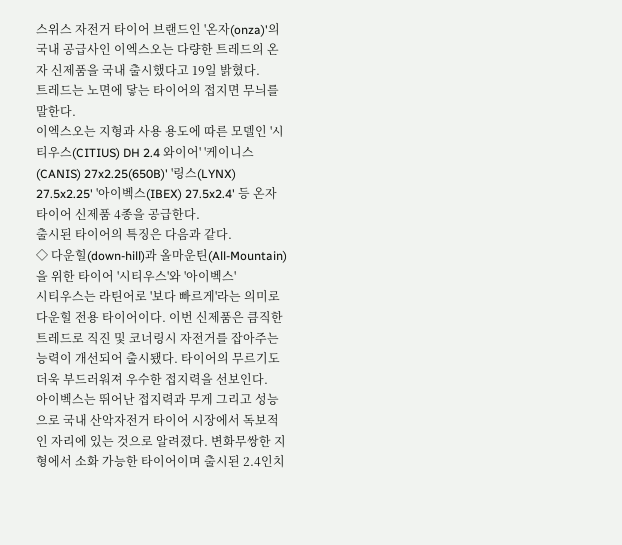스위스 자전거 타이어 브랜드인 '온자(onza)'의 국내 공급사인 이엑스오는 다량한 트레드의 온자 신제품을 국내 출시했다고 19일 밝혔다.
트레드는 노면에 닿는 타이어의 접지면 무늬를 말한다.
이엑스오는 지형과 사용 용도에 따른 모델인 '시티우스(CITIUS) DH 2.4 와이어' '케이니스(CANIS) 27x2.25(650B)' '링스(LYNX) 27.5x2.25' '아이벡스(IBEX) 27.5x2.4' 등 온자 타이어 신제품 4종을 공급한다.
출시된 타이어의 특징은 다음과 같다.
◇ 다운힐(down-hill)과 올마운틴(All-Mountain)을 위한 타이어 '시티우스'와 '아이벡스'
시티우스는 라틴어로 '보다 빠르게'라는 의미로 다운힐 전용 타이어이다. 이번 신제품은 큼직한 트레드로 직진 및 코너링시 자전거를 잡아주는 능력이 개선되어 출시됐다. 타이어의 무르기도 더욱 부드러워져 우수한 접지력을 선보인다.
아이벡스는 뛰어난 접지력과 무게 그리고 성능으로 국내 산악자전거 타이어 시장에서 독보적인 자리에 있는 것으로 알려졌다. 변화무쌍한 지형에서 소화 가능한 타이어이며 출시된 2.4인치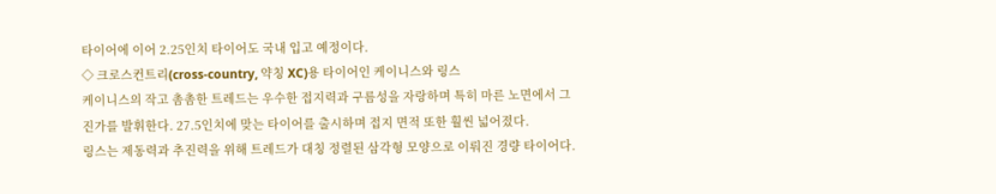타이어에 이어 2.25인치 타이어도 국내 입고 예정이다.
◇ 크로스컨트리(cross-country, 약칭 XC)용 타이어인 케이니스와 링스
케이니스의 작고 촘촘한 트레드는 우수한 접지력과 구름성을 자랑하며 특히 마른 노면에서 그 진가를 발휘한다. 27.5인치에 맞는 타이어를 출시하며 접지 면적 또한 훨씬 넓어졌다.
링스는 제동력과 추진력을 위해 트레드가 대칭 정렬된 삼각형 모양으로 이뤄진 경량 타이어다.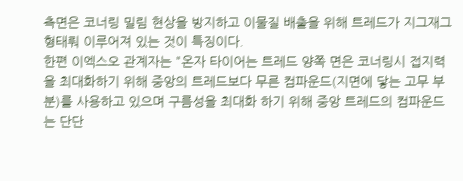측면은 코너링 밀림 현상을 방지하고 이물질 배출을 위해 트레드가 지그재그형태뤄 이루어져 있는 것이 특징이다.
한편 이엑스오 관계자는 "온자 타이어는 트레드 양쪽 면은 코너링시 접지력을 최대화하기 위해 중앙의 트레드보다 무른 컴파운드(지면에 닿는 고무 부분)를 사용하고 있으며 구름성을 최대화 하기 위해 중앙 트레드의 컴파운드는 단단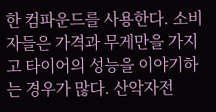한 컴파운드를 사용한다. 소비자들은 가격과 무게만을 가지고 타이어의 성능을 이야기하는 경우가 많다. 산악자전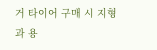거 타이어 구매 시 지형과 용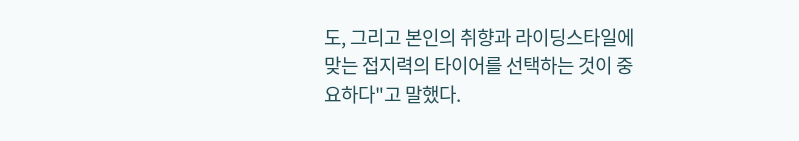도, 그리고 본인의 취향과 라이딩스타일에 맞는 접지력의 타이어를 선택하는 것이 중요하다"고 말했다.